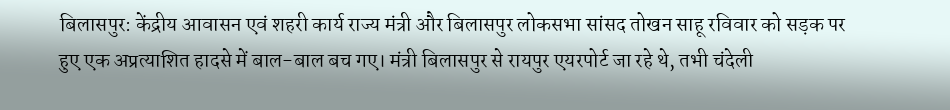बिलासपुर: केंद्रीय आवासन एवं शहरी कार्य राज्य मंत्री और बिलासपुर लोकसभा सांसद तोखन साहू रविवार को सड़क पर हुए एक अप्रत्याशित हादसे में बाल-बाल बच गए। मंत्री बिलासपुर से रायपुर एयरपोर्ट जा रहे थे, तभी चंदेली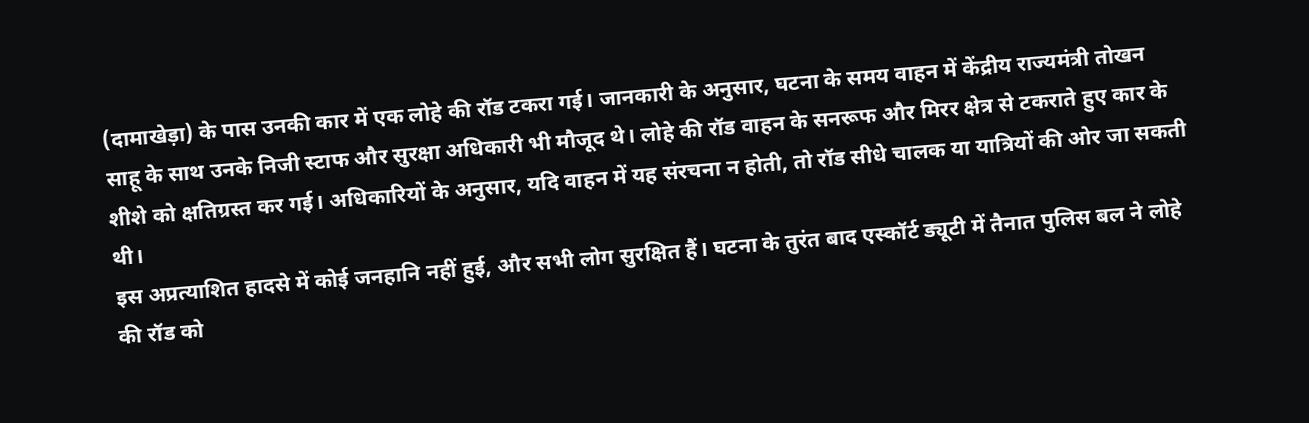(दामाखेड़ा) के पास उनकी कार में एक लोहे की रॉड टकरा गई। जानकारी के अनुसार, घटना के समय वाहन में केंद्रीय राज्यमंत्री तोखन साहू के साथ उनके निजी स्टाफ और सुरक्षा अधिकारी भी मौजूद थे। लोहे की रॉड वाहन के सनरूफ और मिरर क्षेत्र से टकराते हुए कार के शीशे को क्षतिग्रस्त कर गई। अधिकारियों के अनुसार, यदि वाहन में यह संरचना न होती, तो रॉड सीधे चालक या यात्रियों की ओर जा सकती थी।
इस अप्रत्याशित हादसे में कोई जनहानि नहीं हुई, और सभी लोग सुरक्षित हैं। घटना के तुरंत बाद एस्कॉर्ट ड्यूटी में तैनात पुलिस बल ने लोहे की रॉड को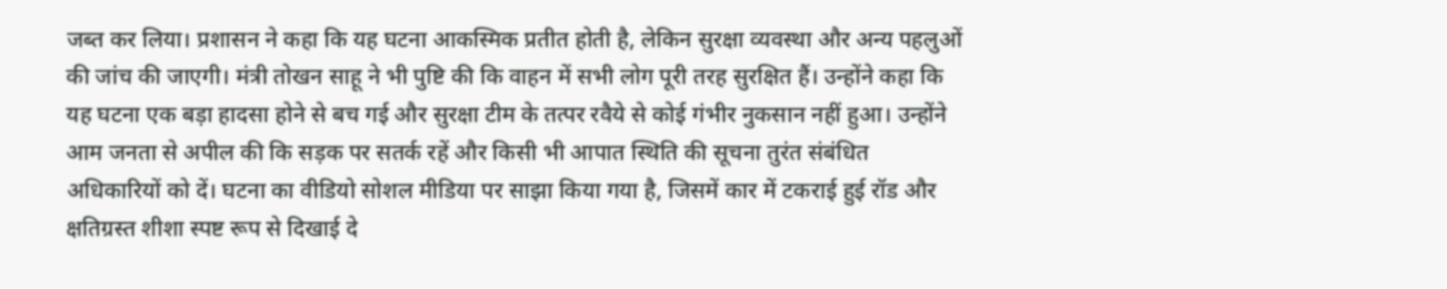जब्त कर लिया। प्रशासन ने कहा कि यह घटना आकस्मिक प्रतीत होती है, लेकिन सुरक्षा व्यवस्था और अन्य पहलुओं की जांच की जाएगी। मंत्री तोखन साहू ने भी पुष्टि की कि वाहन में सभी लोग पूरी तरह सुरक्षित हैं। उन्होंने कहा कि यह घटना एक बड़ा हादसा होने से बच गई और सुरक्षा टीम के तत्पर रवैये से कोई गंभीर नुकसान नहीं हुआ। उन्होंने आम जनता से अपील की कि सड़क पर सतर्क रहें और किसी भी आपात स्थिति की सूचना तुरंत संबंधित अधिकारियों को दें। घटना का वीडियो सोशल मीडिया पर साझा किया गया है, जिसमें कार में टकराई हुई रॉड और क्षतिग्रस्त शीशा स्पष्ट रूप से दिखाई दे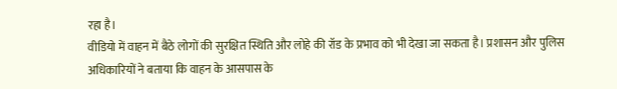रहा है।
वीडियो में वाहन में बैठे लोगों की सुरक्षित स्थिति और लोहे की रॉड के प्रभाव को भी देखा जा सकता है। प्रशासन और पुलिस अधिकारियों ने बताया कि वाहन के आसपास के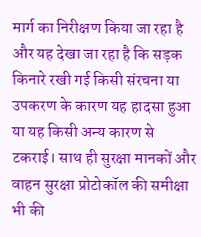मार्ग का निरीक्षण किया जा रहा है और यह देखा जा रहा है कि सड़क किनारे रखी गई किसी संरचना या उपकरण के कारण यह हादसा हुआ या यह किसी अन्य कारण से टकराई। साथ ही सुरक्षा मानकों और वाहन सुरक्षा प्रोटोकॉल की समीक्षा भी की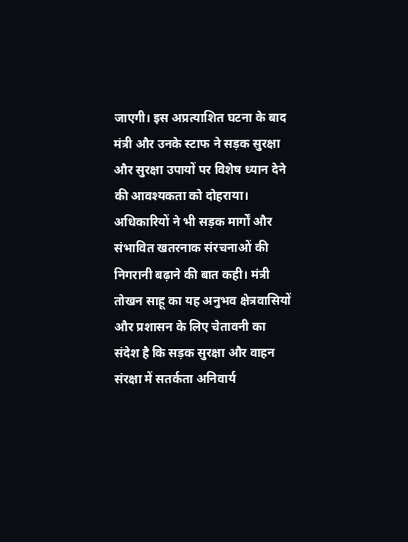जाएगी। इस अप्रत्याशित घटना के बाद मंत्री और उनके स्टाफ ने सड़क सुरक्षा और सुरक्षा उपायों पर विशेष ध्यान देने की आवश्यकता को दोहराया। अधिकारियों ने भी सड़क मार्गों और संभावित खतरनाक संरचनाओं की निगरानी बढ़ाने की बात कही। मंत्री तोखन साहू का यह अनुभव क्षेत्रवासियों और प्रशासन के लिए चेतावनी का संदेश है कि सड़क सुरक्षा और वाहन संरक्षा में सतर्कता अनिवार्य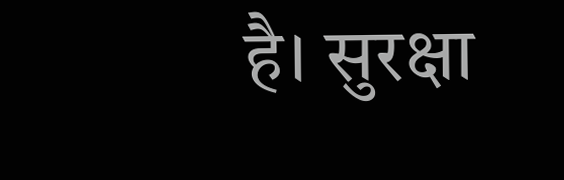है। सुरक्षा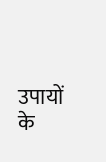उपायों के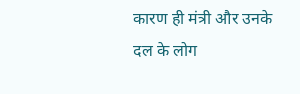कारण ही मंत्री और उनके दल के लोग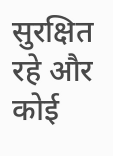सुरक्षित रहे और कोई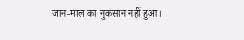जान-माल का नुकसान नहीं हुआ।